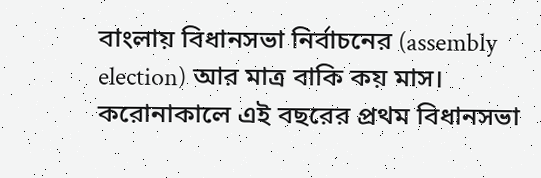বাংলায় বিধানসভা নির্বাচনের (assembly election) আর মাত্র বাকি কয় মাস। করোনাকালে এই বছরের প্রথম বিধানসভা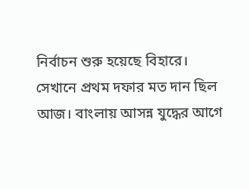নির্বাচন শুরু হয়েছে বিহারে। সেখানে প্রথম দফার মত দান ছিল আজ। বাংলায় আসন্ন যুদ্ধের আগে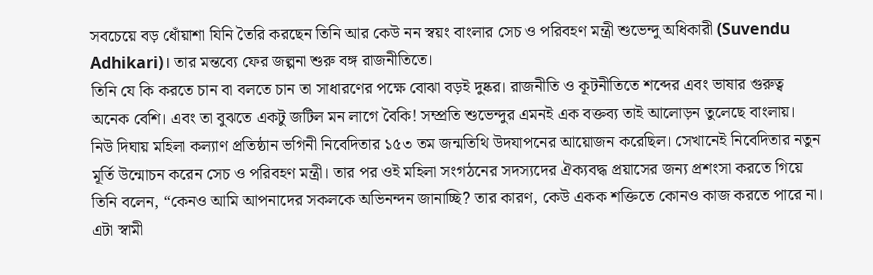সবচেয়ে বড় ধোঁয়াশা যিনি তৈরি করছেন তিনি আর কেউ নন স্বয়ং বাংলার সেচ ও পরিবহণ মন্ত্রী শুভেন্দু অধিকারী (Suvendu Adhikari)। তার মন্তব্যে ফের জল্পনা শুরু বঙ্গ রাজনীতিতে।
তিনি যে কি করতে চান বা বলতে চান তা সাধারণের পক্ষে বোঝা বড়ই দুষ্কর। রাজনীতি ও কূটনীতিতে শব্দের এবং ভাষার গুরুত্ব অনেক বেশি। এবং তা বুঝতে একটু জটিল মন লাগে বৈকি! সম্প্রতি শুভেন্দুর এমনই এক বক্তব্য তাই আলোড়ন তুলেছে বাংলায়।
নিউ দিঘায় মহিলা কল্যাণ প্রতিষ্ঠান ভগিনী নিবেদিতার ১৫৩ তম জন্মতিথি উদযাপনের আয়োজন করেছিল। সেখানেই নিবেদিতার নতুন মূর্তি উন্মোচন করেন সেচ ও পরিবহণ মন্ত্রী। তার পর ওই মহিলা সংগঠনের সদস্যদের ঐক্যবদ্ধ প্রয়াসের জন্য প্রশংসা করতে গিয়ে তিনি বলেন, “কেনও আমি আপনাদের সকলকে অভিনন্দন জানাচ্ছি? তার কারণ, কেউ একক শক্তিতে কোনও কাজ করতে পারে না। এটা স্বামী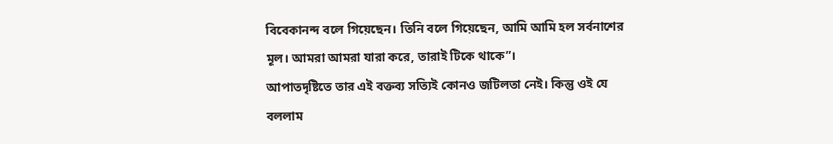বিবেকানন্দ বলে গিয়েছেন। তিনি বলে গিয়েছেন, আমি আমি হল সর্বনাশের মূল। আমরা আমরা যারা করে, তারাই টিকে থাকে”।
আপাতদৃষ্টিতে তার এই বক্তব্য সত্যিই কোনও জটিলতা নেই। কিন্তু ওই যে বললাম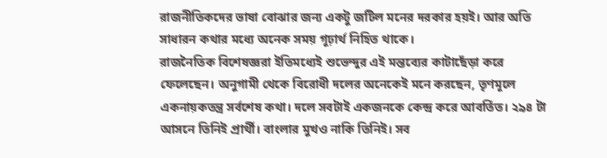রাজনীতিকদের ভাষা বোঝার জন্য একটু জটিল মনের দরকার হয়ই। আর অতি সাধারন কথার মধ্যে অনেক সময় গূঢ়ার্থ নিহিত থাকে।
রাজনৈতিক বিশেষজ্ঞরা ইতিমধ্যেই শুভেন্দুর এই মন্তব্যের কাটাছেঁড়া করে ফেলেছেন। অনুগামী থেকে বিরোধী দলের অনেকেই মনে করছেন, তৃণমূলে একনায়কতন্ত্র সর্বশেষ কথা। দলে সবটাই একজনকে কেন্দ্র করে আবর্তিত। ২৯৪ টা আসনে তিনিই প্রার্থী। বাংলার মুখও নাকি তিনিই। সব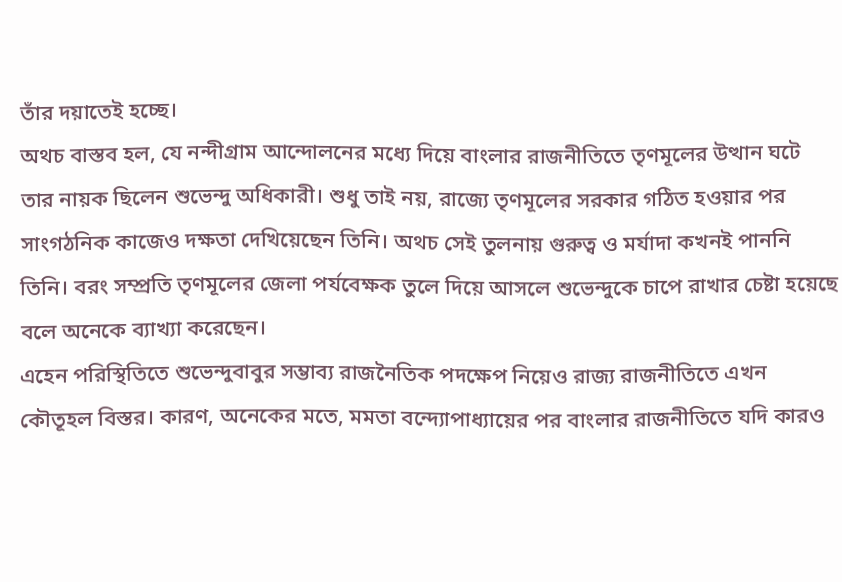তাঁর দয়াতেই হচ্ছে।
অথচ বাস্তব হল, যে নন্দীগ্রাম আন্দোলনের মধ্যে দিয়ে বাংলার রাজনীতিতে তৃণমূলের উত্থান ঘটে তার নায়ক ছিলেন শুভেন্দু অধিকারী। শুধু তাই নয়, রাজ্যে তৃণমূলের সরকার গঠিত হওয়ার পর সাংগঠনিক কাজেও দক্ষতা দেখিয়েছেন তিনি। অথচ সেই তুলনায় গুরুত্ব ও মর্যাদা কখনই পাননি তিনি। বরং সম্প্রতি তৃণমূলের জেলা পর্যবেক্ষক তুলে দিয়ে আসলে শুভেন্দুকে চাপে রাখার চেষ্টা হয়েছে বলে অনেকে ব্যাখ্যা করেছেন।
এহেন পরিস্থিতিতে শুভেন্দুবাবুর সম্ভাব্য রাজনৈতিক পদক্ষেপ নিয়েও রাজ্য রাজনীতিতে এখন কৌতূহল বিস্তর। কারণ, অনেকের মতে, মমতা বন্দ্যোপাধ্যায়ের পর বাংলার রাজনীতিতে যদি কারও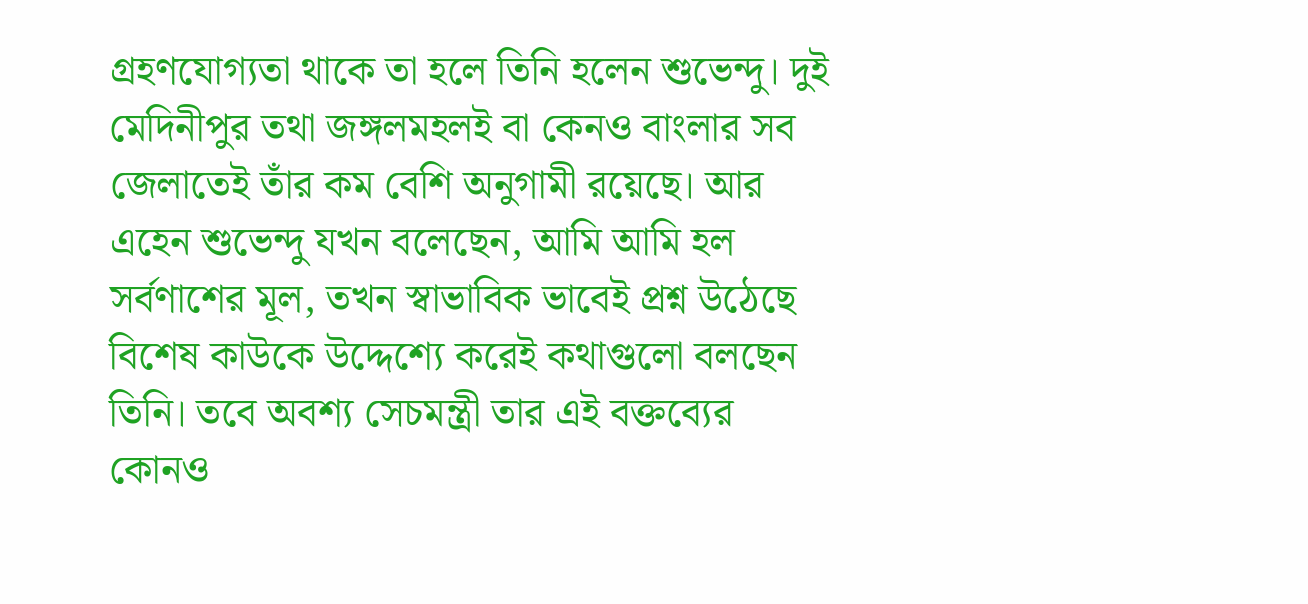গ্রহণযোগ্যতা থাকে তা হলে তিনি হলেন শুভেন্দু। দুই মেদিনীপুর তথা জঙ্গলমহলই বা কেনও বাংলার সব জেলাতেই তাঁর কম বেশি অনুগামী রয়েছে। আর এহেন শুভেন্দু যখন বলেছেন, আমি আমি হল সর্বণাশের মূল, তখন স্বাভাবিক ভাবেই প্রশ্ন উঠেছে বিশেষ কাউকে উদ্দেশ্যে করেই কথাগুলো বলছেন তিনি। তবে অবশ্য সেচমন্ত্রী তার এই বক্তব্যের কোনও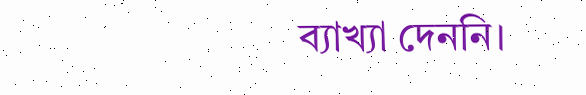ব্যাখ্যা দেননি।